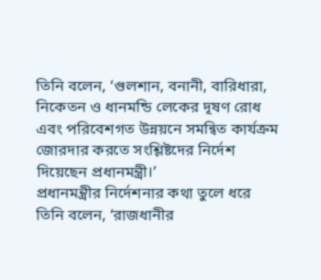তিনি বলেন, ‘গুলশান, বনানী, বারিধারা, নিকেতন ও ধানমন্ডি লেকের দূষণ রোধ এবং পরিবেশগত উন্নয়নে সমন্বিত কার্যক্রম জোরদার করতে সংশ্লিষ্টদের নির্দেশ দিয়েছেন প্রধানমন্ত্রী।’
প্রধানমন্ত্রীর নির্দেশনার কথা তুলে ধরে তিনি বলেন, ‘রাজধানীর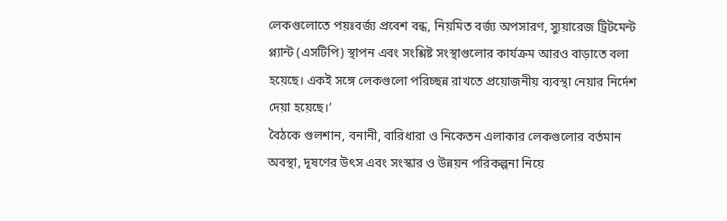লেকগুলোতে পয়ঃবর্জ্য প্রবেশ বন্ধ, নিয়মিত বর্জ্য অপসারণ, স্যুয়ারেজ ট্রিটমেন্ট প্ল্যান্ট (এসটিপি) স্থাপন এবং সংশ্লিষ্ট সংস্থাগুলোর কার্যক্রম আরও বাড়াতে বলা হয়েছে। একই সঙ্গে লেকগুলো পরিচ্ছন্ন রাখতে প্রয়োজনীয় ব্যবস্থা নেয়ার নির্দেশ দেয়া হয়েছে।’
বৈঠকে গুলশান, বনানী, বারিধারা ও নিকেতন এলাকার লেকগুলোর বর্তমান অবস্থা, দূষণের উৎস এবং সংস্কার ও উন্নয়ন পরিকল্পনা নিয়ে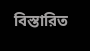বিস্তারিত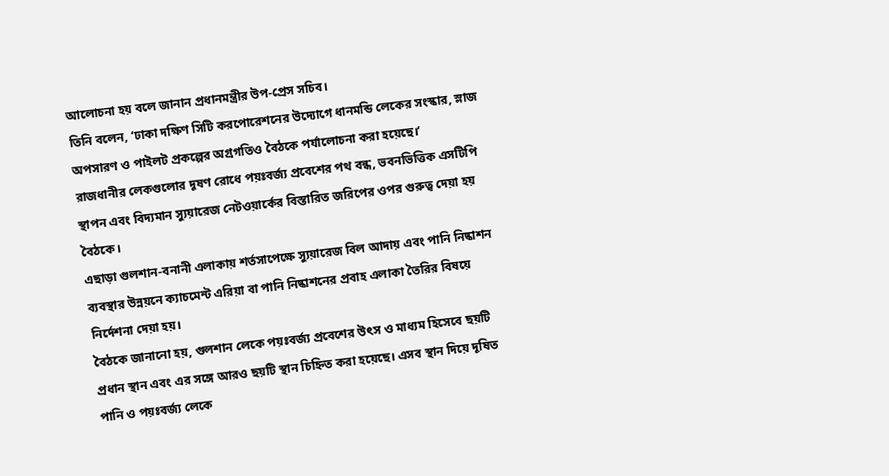আলোচনা হয় বলে জানান প্রধানমন্ত্রীর উপ-প্রেস সচিব।
তিনি বলেন, ‘ঢাকা দক্ষিণ সিটি করপোরেশনের উদ্যোগে ধানমন্ডি লেকের সংস্কার, স্লাজ অপসারণ ও পাইলট প্রকল্পের অগ্রগতিও বৈঠকে পর্যালোচনা করা হয়েছে।’
রাজধানীর লেকগুলোর দূষণ রোধে পয়ঃবর্জ্য প্রবেশের পথ বন্ধ, ভবনভিত্তিক এসটিপি স্থাপন এবং বিদ্যমান স্যুয়ারেজ নেটওয়ার্কের বিস্তারিত জরিপের ওপর গুরুত্ব দেয়া হয় বৈঠকে।
এছাড়া গুলশান-বনানী এলাকায় শর্তসাপেক্ষে স্যুয়ারেজ বিল আদায় এবং পানি নিষ্কাশন ব্যবস্থার উন্নয়নে ক্যাচমেন্ট এরিয়া বা পানি নিষ্কাশনের প্রবাহ এলাকা তৈরির বিষয়ে নির্দেশনা দেয়া হয়।
বৈঠকে জানানো হয়, গুলশান লেকে পয়ঃবর্জ্য প্রবেশের উৎস ও মাধ্যম হিসেবে ছয়টি প্রধান স্থান এবং এর সঙ্গে আরও ছয়টি স্থান চিহ্নিত করা হয়েছে। এসব স্থান দিয়ে দূষিত পানি ও পয়ঃবর্জ্য লেকে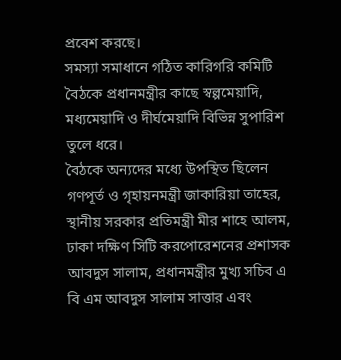প্রবেশ করছে।
সমস্যা সমাধানে গঠিত কারিগরি কমিটি বৈঠকে প্রধানমন্ত্রীর কাছে স্বল্পমেয়াদি, মধ্যমেয়াদি ও দীর্ঘমেয়াদি বিভিন্ন সুপারিশ তুলে ধরে।
বৈঠকে অন্যদের মধ্যে উপস্থিত ছিলেন গণপূর্ত ও গৃহায়নমন্ত্রী জাকারিয়া তাহের, স্থানীয় সরকার প্রতিমন্ত্রী মীর শাহে আলম, ঢাকা দক্ষিণ সিটি করপোরেশনের প্রশাসক আবদুস সালাম, প্রধানমন্ত্রীর মুখ্য সচিব এ বি এম আবদুস সালাম সাত্তার এবং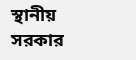স্থানীয় সরকার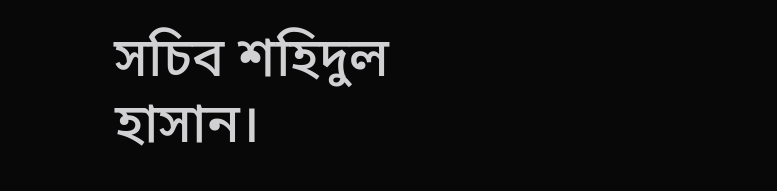সচিব শহিদুল হাসান।